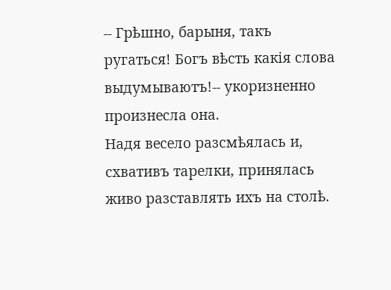-- Грѣшно, барыня, такъ ругаться! Богъ вѣсть какія слова выдумываютъ!-- укоризненно произнесла она.
Надя весело разсмѣялась и, схвативъ тарелки, принялась живо разставлять ихъ на столѣ.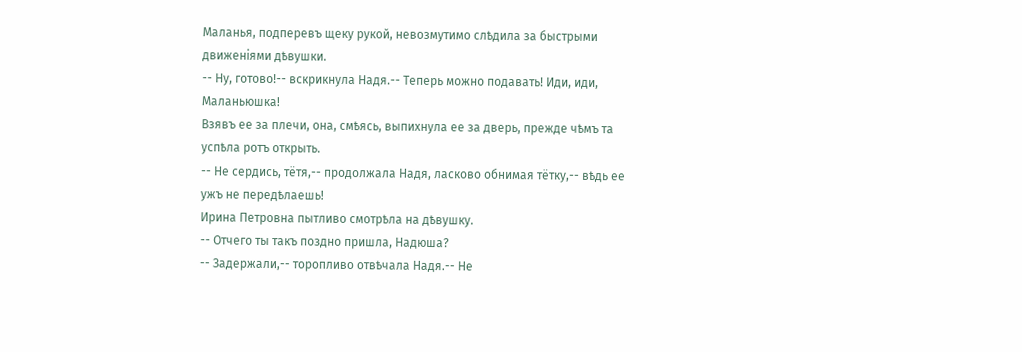Маланья, подперевъ щеку рукой, невозмутимо слѣдила за быстрыми движеніями дѣвушки.
-- Ну, готово!-- вскрикнула Надя.-- Теперь можно подавать! Иди, иди, Маланьюшка!
Взявъ ее за плечи, она, смѣясь, выпихнула ее за дверь, прежде чѣмъ та успѣла ротъ открыть.
-- Не сердись, тётя,-- продолжала Надя, ласково обнимая тётку,-- вѣдь ее ужъ не передѣлаешь!
Ирина Петровна пытливо смотрѣла на дѣвушку.
-- Отчего ты такъ поздно пришла, Надюша?
-- Задержали,-- торопливо отвѣчала Надя.-- Не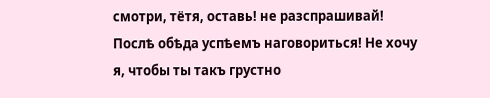смотри, тётя, оставь! не разспрашивай! Послѣ обѣда успѣемъ наговориться! Не хочу я, чтобы ты такъ грустно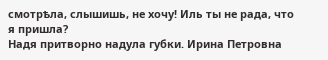смотрѣла, слышишь, не хочу! Иль ты не рада, что я пришла?
Надя притворно надула губки. Ирина Петровна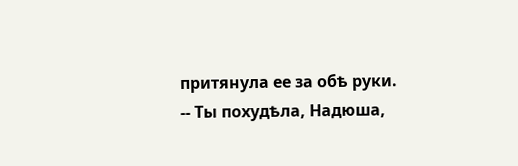притянула ее за обѣ руки.
-- Ты похудѣла, Надюша,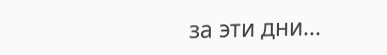за эти дни...